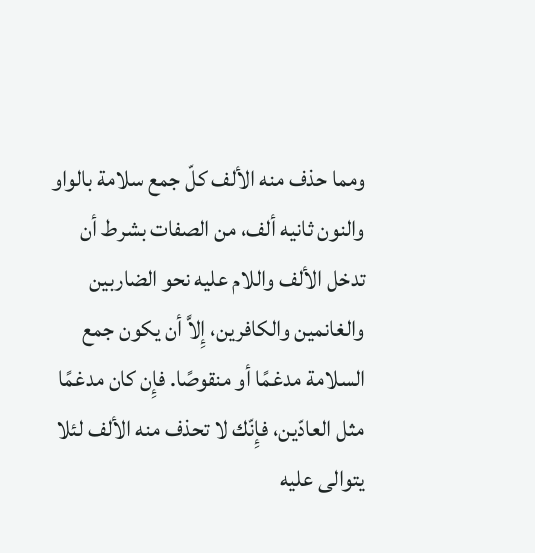ومما حذف منه الألف كلّ جمع سلامة بالواو والنون ثانيه ألف، من الصفات بشرط أن تدخل الألف واللام عليه نحو الضاربين والغانمين والكافرين، إِلاَّ أن يكون جمع السلامة مدغمًا أو منقوصًا. فإِن كان مدغمًا مثل العادّين، فإِنّك لا تحذف منه الألف لئلا يتوالى عليه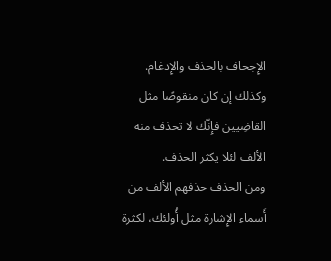الإِجحاف بالحذف والإِدغام.
وكذلك إن كان منقوصًا مثل القاضِيين فإِنّك لا تحذف منه الألف لئلا يكثر الحذف.
ومن الحذف حذفهم الألف من أَسماء الإِشارة مثل أُولئك، لكثرة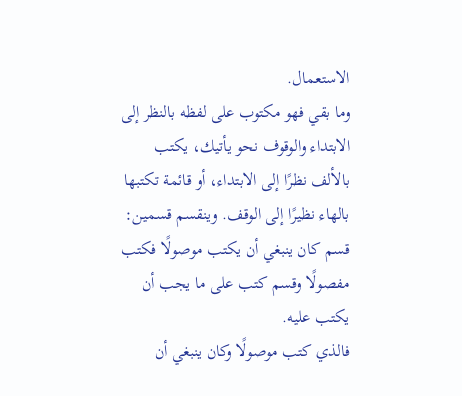الاستعمال.
وما بقي فهو مكتوب على لفظه بالنظر إلى الابتداء والوقوف نحو يأتيك، يكتب بالألف نظرًا إلى الابتداء، أو قائمة تكتبها بالهاء نظيرًا إلى الوقف. وينقسم قسمين: قسم كان ينبغي أن يكتب موصولًا فكتب مفصولًا وقسم كتب على ما يجب أن يكتب عليه.
فالذي كتب موصولًا وكان ينبغي أن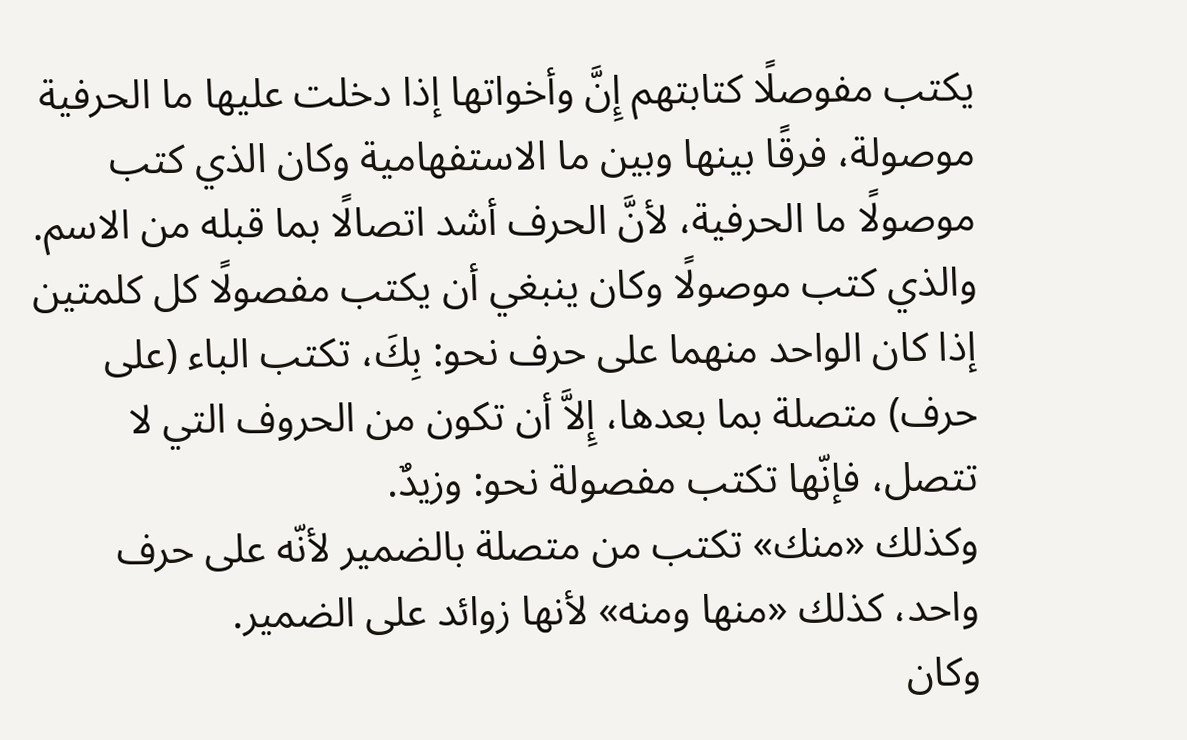يكتب مفوصلًا كتابتهم إِنَّ وأخواتها إذا دخلت عليها ما الحرفية موصولة، فرقًا بينها وبين ما الاستفهامية وكان الذي كتب موصولًا ما الحرفية، لأنَّ الحرف أشد اتصالًا بما قبله من الاسم. والذي كتب موصولًا وكان ينبغي أن يكتب مفصولًا كل كلمتين إذا كان الواحد منهما على حرف نحو: بِكَ، تكتب الباء (على حرف) متصلة بما بعدها، إِلاَّ أن تكون من الحروف التي لا تتصل، فإنّها تكتب مفصولة نحو: وزيدٌ.
وكذلك «منك» تكتب من متصلة بالضمير لأنّه على حرف واحد، كذلك «منها ومنه» لأنها زوائد على الضمير.
وكان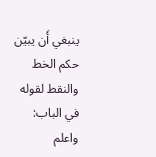ينبغي أَن يبيّن حكم الخط والنقط لقوله في الباب: واعلم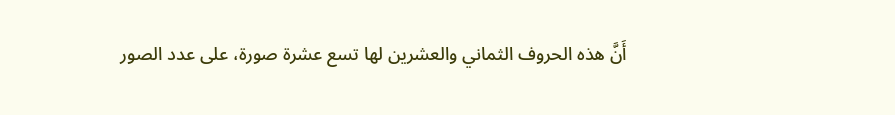أَنَّ هذه الحروف الثماني والعشرين لها تسع عشرة صورة، على عدد الصور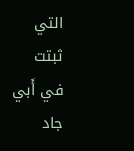التي ثبتت في أَبي جاد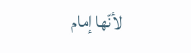لأنّها إمام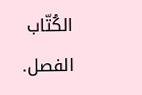الكُتّاب الفصل.